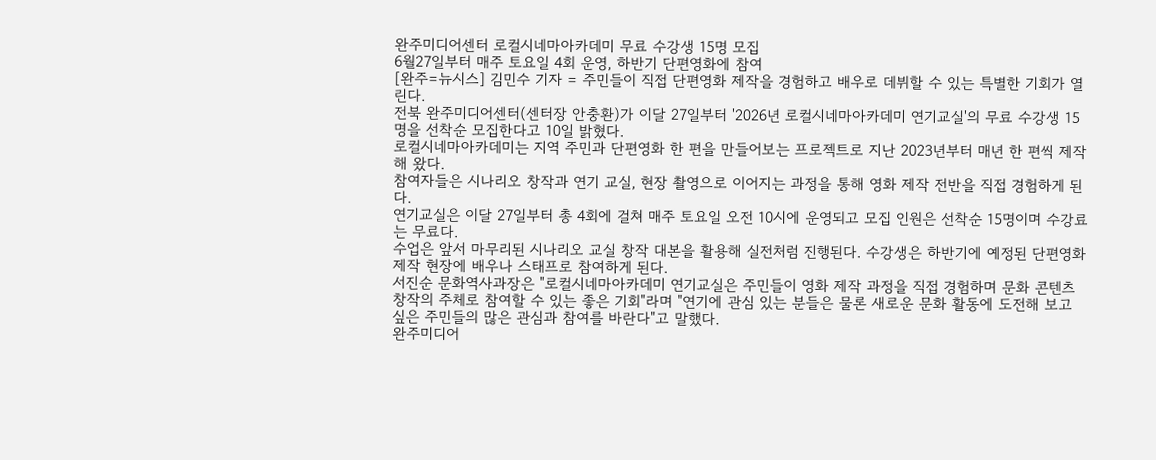완주미디어센터 로컬시네마아카데미 무료 수강생 15명 모집
6월27일부터 매주 토요일 4회 운영, 하반기 단편영화에 참여
[완주=뉴시스] 김민수 기자 = 주민들이 직접 단편영화 제작을 경험하고 배우로 데뷔할 수 있는 특별한 기회가 열린다.
전북 완주미디어센터(센터장 안충환)가 이달 27일부터 '2026년 로컬시네마아카데미 연기교실'의 무료 수강생 15명을 선착순 모집한다고 10일 밝혔다.
로컬시네마아카데미는 지역 주민과 단편영화 한 편을 만들어보는 프로젝트로 지난 2023년부터 매년 한 편씩 제작해 왔다.
참여자들은 시나리오 창작과 연기 교실, 현장 촬영으로 이어지는 과정을 통해 영화 제작 전반을 직접 경험하게 된다.
연기교실은 이달 27일부터 총 4회에 걸쳐 매주 토요일 오전 10시에 운영되고 모집 인원은 선착순 15명이며 수강료는 무료다.
수업은 앞서 마무리된 시나리오 교실 창작 대본을 활용해 실전처럼 진행된다. 수강생은 하반기에 예정된 단편영화 제작 현장에 배우나 스태프로 참여하게 된다.
서진순 문화역사과장은 "로컬시네마아카데미 연기교실은 주민들이 영화 제작 과정을 직접 경험하며 문화 콘텐츠 창작의 주체로 참여할 수 있는 좋은 기회"라며 "연기에 관심 있는 분들은 물론 새로운 문화 활동에 도전해 보고 싶은 주민들의 많은 관심과 참여를 바란다"고 말했다.
완주미디어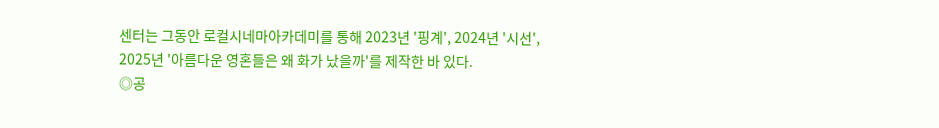센터는 그동안 로컬시네마아카데미를 통해 2023년 '핑계', 2024년 '시선', 2025년 '아름다운 영혼들은 왜 화가 났을까'를 제작한 바 있다.
◎공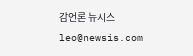감언론 뉴시스 leo@newsis.com